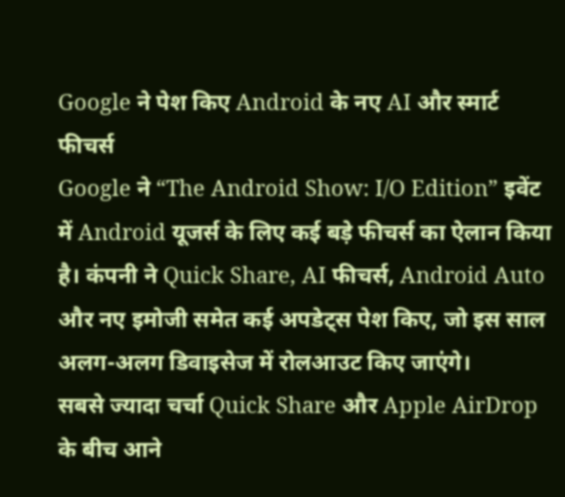Google ने पेश किए Android के नए AI और स्मार्ट फीचर्स
Google ने “The Android Show: I/O Edition” इवेंट में Android यूजर्स के लिए कई बड़े फीचर्स का ऐलान किया है। कंपनी ने Quick Share, AI फीचर्स, Android Auto और नए इमोजी समेत कई अपडेट्स पेश किए, जो इस साल अलग-अलग डिवाइसेज में रोलआउट किए जाएंगे।
सबसे ज्यादा चर्चा Quick Share और Apple AirDrop के बीच आने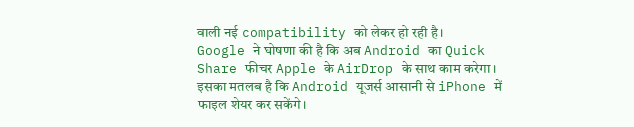वाली नई compatibility को लेकर हो रही है।
Google ने घोषणा की है कि अब Android का Quick Share फीचर Apple के AirDrop के साथ काम करेगा।
इसका मतलब है कि Android यूजर्स आसानी से iPhone में फाइल शेयर कर सकेंगे।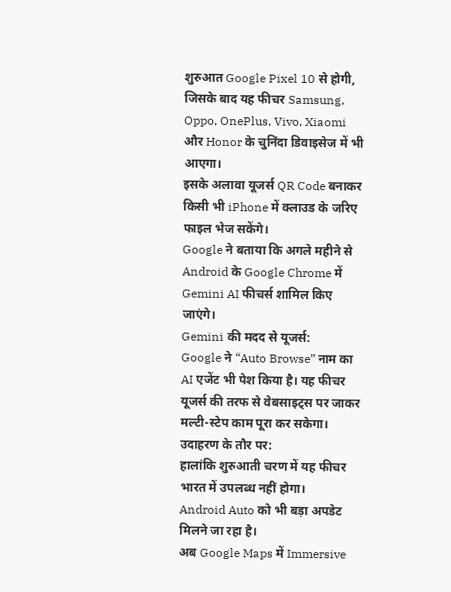शुरुआत Google Pixel 10 से होगी, जिसके बाद यह फीचर Samsung, Oppo, OnePlus, Vivo, Xiaomi और Honor के चुनिंदा डिवाइसेज में भी आएगा।
इसके अलावा यूजर्स QR Code बनाकर किसी भी iPhone में क्लाउड के जरिए फाइल भेज सकेंगे।
Google ने बताया कि अगले महीने से Android के Google Chrome में Gemini AI फीचर्स शामिल किए जाएंगे।
Gemini की मदद से यूजर्स:
Google ने “Auto Browse” नाम का AI एजेंट भी पेश किया है। यह फीचर यूजर्स की तरफ से वेबसाइट्स पर जाकर मल्टी-स्टेप काम पूरा कर सकेगा।
उदाहरण के तौर पर:
हालांकि शुरुआती चरण में यह फीचर भारत में उपलब्ध नहीं होगा।
Android Auto को भी बड़ा अपडेट मिलने जा रहा है।
अब Google Maps में Immersive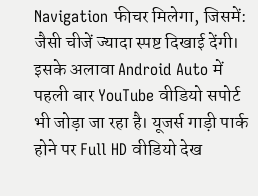Navigation फीचर मिलेगा, जिसमें:
जैसी चीजें ज्यादा स्पष्ट दिखाई देंगी।
इसके अलावा Android Auto में पहली बार YouTube वीडियो सपोर्ट भी जोड़ा जा रहा है। यूजर्स गाड़ी पार्क होने पर Full HD वीडियो देख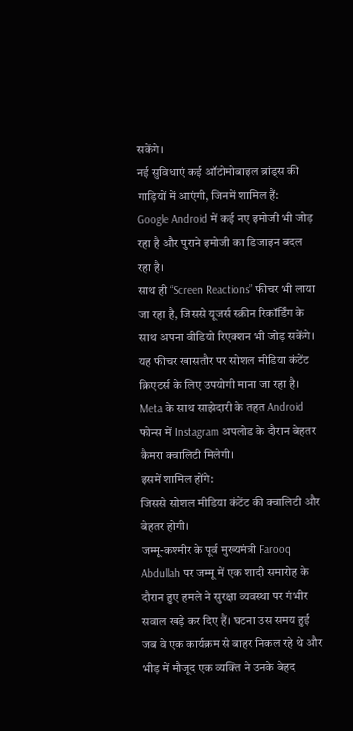सकेंगे।
नई सुविधाएं कई ऑटोमोबाइल ब्रांड्स की गाड़ियों में आएंगी, जिनमें शामिल हैं:
Google Android में कई नए इमोजी भी जोड़ रहा है और पुराने इमोजी का डिजाइन बदल रहा है।
साथ ही “Screen Reactions” फीचर भी लाया जा रहा है, जिससे यूजर्स स्क्रीन रिकॉर्डिंग के साथ अपना वीडियो रिएक्शन भी जोड़ सकेंगे। यह फीचर खासतौर पर सोशल मीडिया कंटेंट क्रिएटर्स के लिए उपयोगी माना जा रहा है।
Meta के साथ साझेदारी के तहत Android फोन्स में Instagram अपलोड के दौरान बेहतर कैमरा क्वालिटी मिलेगी।
इसमें शामिल होंगे:
जिससे सोशल मीडिया कंटेंट की क्वालिटी और बेहतर होगी।
जम्मू-कश्मीर के पूर्व मुख्यमंत्री Farooq Abdullah पर जम्मू में एक शादी समारोह के दौरान हुए हमले ने सुरक्षा व्यवस्था पर गंभीर सवाल खड़े कर दिए हैं। घटना उस समय हुई जब वे एक कार्यक्रम से बाहर निकल रहे थे और भीड़ में मौजूद एक व्यक्ति ने उनके बेहद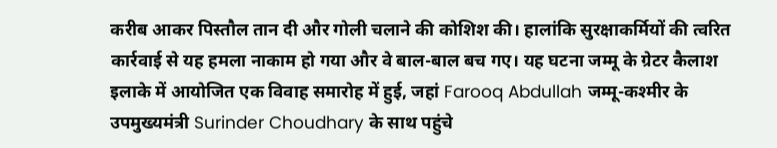करीब आकर पिस्तौल तान दी और गोली चलाने की कोशिश की। हालांकि सुरक्षाकर्मियों की त्वरित कार्रवाई से यह हमला नाकाम हो गया और वे बाल-बाल बच गए। यह घटना जम्मू के ग्रेटर कैलाश इलाके में आयोजित एक विवाह समारोह में हुई, जहां Farooq Abdullah जम्मू-कश्मीर के उपमुख्यमंत्री Surinder Choudhary के साथ पहुंचे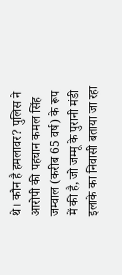थे। कौन है हमलावर? पुलिस ने आरोपी की पहचान कमल सिंह जम्वाल (करीब 65 वर्ष) के रूप में की है, जो जम्मू के पुरानी मंडी इलाके का निवासी बताया जा रहा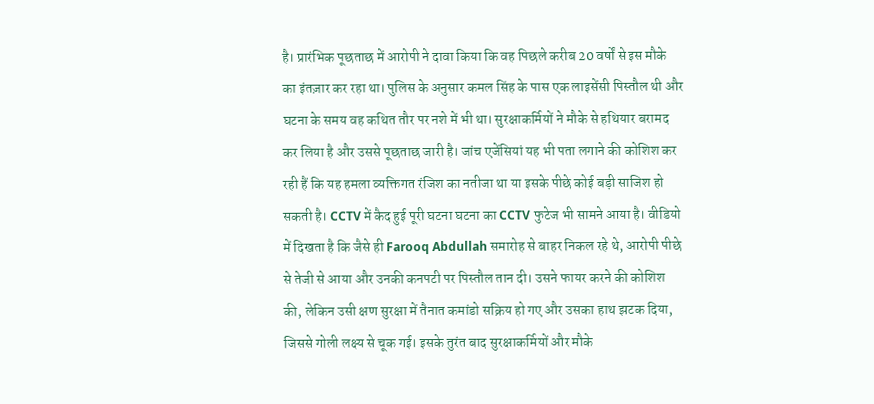है। प्रारंभिक पूछताछ में आरोपी ने दावा किया कि वह पिछले करीब 20 वर्षों से इस मौके का इंतज़ार कर रहा था। पुलिस के अनुसार कमल सिंह के पास एक लाइसेंसी पिस्तौल थी और घटना के समय वह कथित तौर पर नशे में भी था। सुरक्षाकर्मियों ने मौके से हथियार बरामद कर लिया है और उससे पूछताछ जारी है। जांच एजेंसियां यह भी पता लगाने की कोशिश कर रही हैं कि यह हमला व्यक्तिगत रंजिश का नतीजा था या इसके पीछे कोई बड़ी साजिश हो सकती है। CCTV में कैद हुई पूरी घटना घटना का CCTV फुटेज भी सामने आया है। वीडियो में दिखता है कि जैसे ही Farooq Abdullah समारोह से बाहर निकल रहे थे, आरोपी पीछे से तेजी से आया और उनकी कनपटी पर पिस्तौल तान दी। उसने फायर करने की कोशिश की, लेकिन उसी क्षण सुरक्षा में तैनात कमांडो सक्रिय हो गए और उसका हाथ झटक दिया, जिससे गोली लक्ष्य से चूक गई। इसके तुरंत बाद सुरक्षाकर्मियों और मौके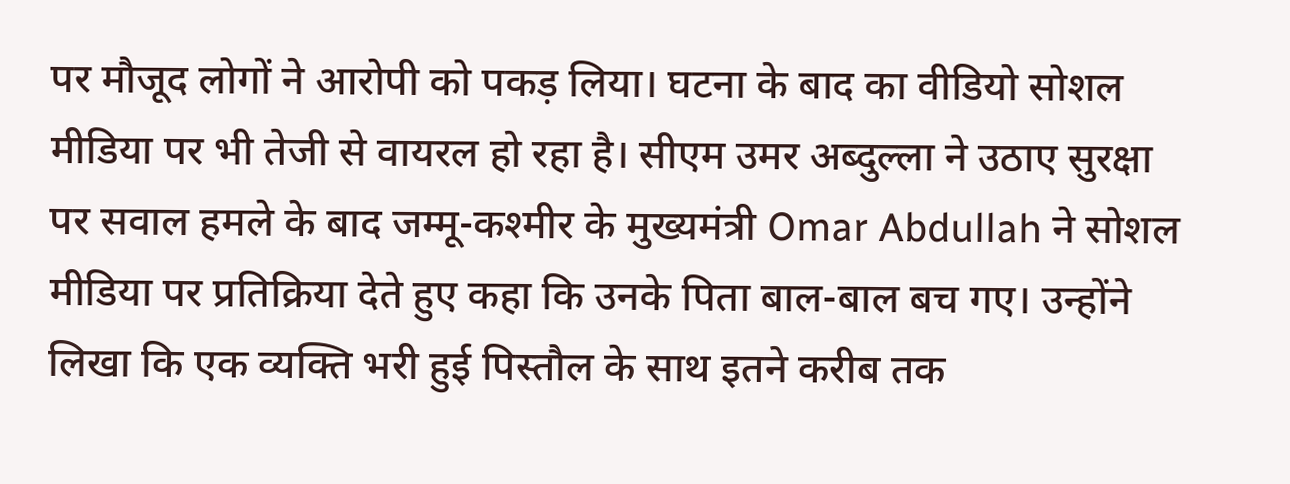पर मौजूद लोगों ने आरोपी को पकड़ लिया। घटना के बाद का वीडियो सोशल मीडिया पर भी तेजी से वायरल हो रहा है। सीएम उमर अब्दुल्ला ने उठाए सुरक्षा पर सवाल हमले के बाद जम्मू-कश्मीर के मुख्यमंत्री Omar Abdullah ने सोशल मीडिया पर प्रतिक्रिया देते हुए कहा कि उनके पिता बाल-बाल बच गए। उन्होंने लिखा कि एक व्यक्ति भरी हुई पिस्तौल के साथ इतने करीब तक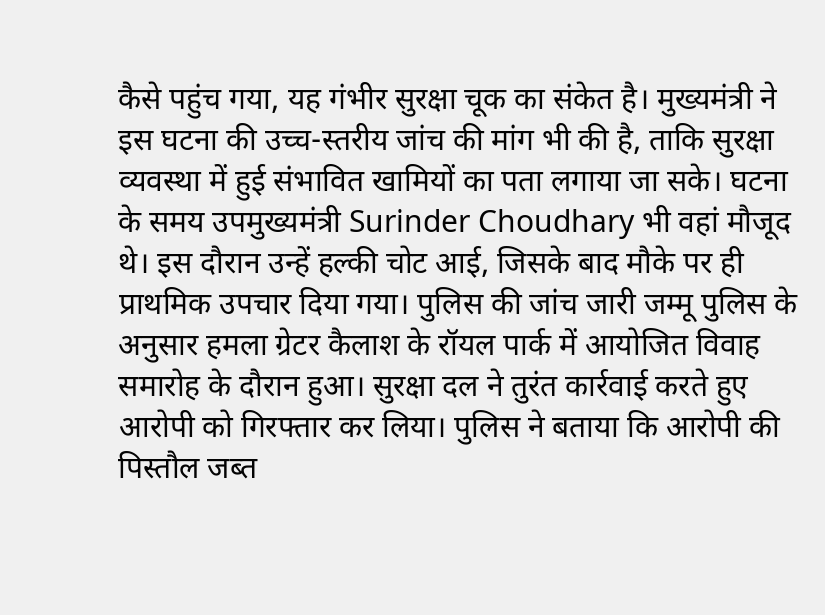कैसे पहुंच गया, यह गंभीर सुरक्षा चूक का संकेत है। मुख्यमंत्री ने इस घटना की उच्च-स्तरीय जांच की मांग भी की है, ताकि सुरक्षा व्यवस्था में हुई संभावित खामियों का पता लगाया जा सके। घटना के समय उपमुख्यमंत्री Surinder Choudhary भी वहां मौजूद थे। इस दौरान उन्हें हल्की चोट आई, जिसके बाद मौके पर ही प्राथमिक उपचार दिया गया। पुलिस की जांच जारी जम्मू पुलिस के अनुसार हमला ग्रेटर कैलाश के रॉयल पार्क में आयोजित विवाह समारोह के दौरान हुआ। सुरक्षा दल ने तुरंत कार्रवाई करते हुए आरोपी को गिरफ्तार कर लिया। पुलिस ने बताया कि आरोपी की पिस्तौल जब्त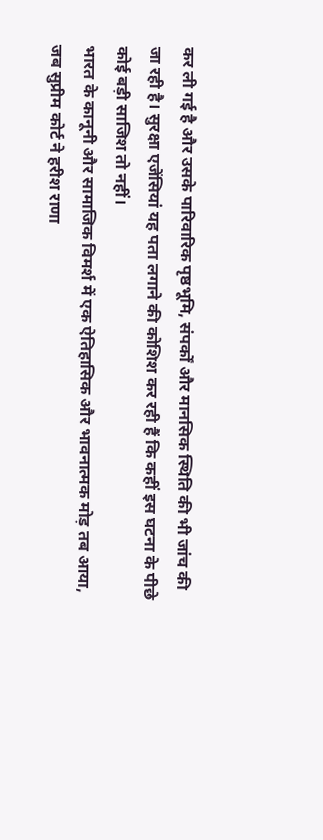कर ली गई है और उसके पारिवारिक पृष्ठभूमि, संपर्कों और मानसिक स्थिति की भी जांच की जा रही है। सुरक्षा एजेंसियां यह पता लगाने की कोशिश कर रही हैं कि कहीं इस घटना के पीछे कोई बड़ी साजिश तो नहीं।
भारत के कानूनी और सामाजिक विमर्श में एक ऐतिहासिक और भावनात्मक मोड़ तब आया, जब सुप्रीम कोर्ट ने हरीश राणा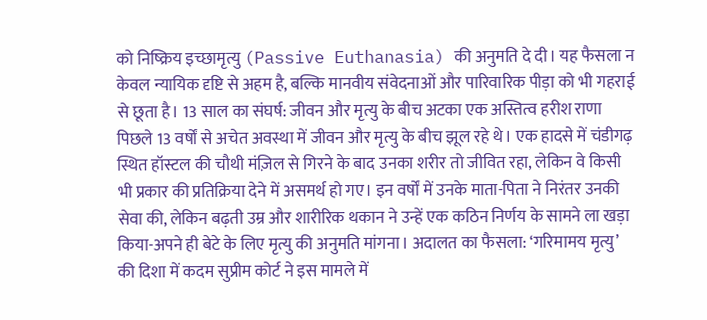को निष्क्रिय इच्छामृत्यु (Passive Euthanasia) की अनुमति दे दी। यह फैसला न केवल न्यायिक दृष्टि से अहम है, बल्कि मानवीय संवेदनाओं और पारिवारिक पीड़ा को भी गहराई से छूता है। 13 साल का संघर्ष: जीवन और मृत्यु के बीच अटका एक अस्तित्व हरीश राणा पिछले 13 वर्षों से अचेत अवस्था में जीवन और मृत्यु के बीच झूल रहे थे। एक हादसे में चंडीगढ़ स्थित हॉस्टल की चौथी मंज़िल से गिरने के बाद उनका शरीर तो जीवित रहा, लेकिन वे किसी भी प्रकार की प्रतिक्रिया देने में असमर्थ हो गए। इन वर्षों में उनके माता-पिता ने निरंतर उनकी सेवा की, लेकिन बढ़ती उम्र और शारीरिक थकान ने उन्हें एक कठिन निर्णय के सामने ला खड़ा किया-अपने ही बेटे के लिए मृत्यु की अनुमति मांगना। अदालत का फैसला: ‘गरिमामय मृत्यु’ की दिशा में कदम सुप्रीम कोर्ट ने इस मामले में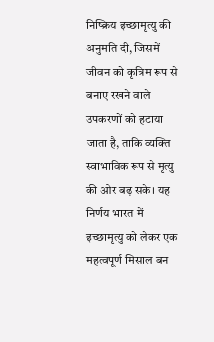निष्क्रिय इच्छामृत्यु की अनुमति दी, जिसमें जीवन को कृत्रिम रूप से बनाए रखने वाले उपकरणों को हटाया जाता है, ताकि व्यक्ति स्वाभाविक रूप से मृत्यु की ओर बढ़ सके। यह निर्णय भारत में इच्छामृत्यु को लेकर एक महत्वपूर्ण मिसाल बन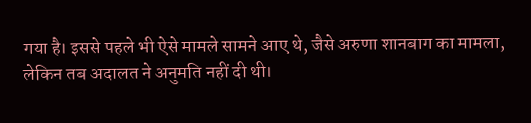गया है। इससे पहले भी ऐसे मामले सामने आए थे, जैसे अरुणा शानबाग का मामला, लेकिन तब अदालत ने अनुमति नहीं दी थी।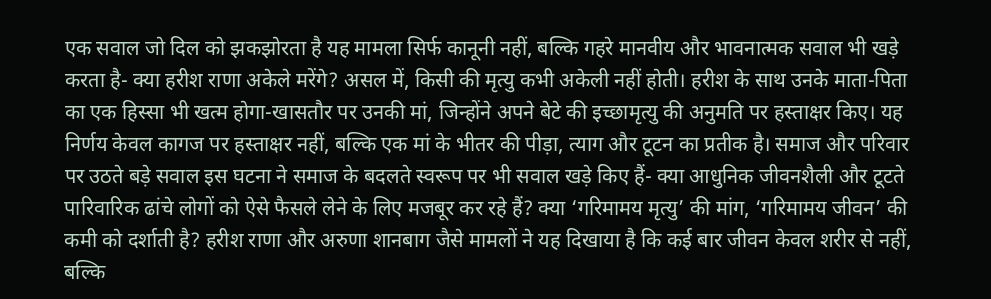एक सवाल जो दिल को झकझोरता है यह मामला सिर्फ कानूनी नहीं, बल्कि गहरे मानवीय और भावनात्मक सवाल भी खड़े करता है- क्या हरीश राणा अकेले मरेंगे? असल में, किसी की मृत्यु कभी अकेली नहीं होती। हरीश के साथ उनके माता-पिता का एक हिस्सा भी खत्म होगा-खासतौर पर उनकी मां, जिन्होंने अपने बेटे की इच्छामृत्यु की अनुमति पर हस्ताक्षर किए। यह निर्णय केवल कागज पर हस्ताक्षर नहीं, बल्कि एक मां के भीतर की पीड़ा, त्याग और टूटन का प्रतीक है। समाज और परिवार पर उठते बड़े सवाल इस घटना ने समाज के बदलते स्वरूप पर भी सवाल खड़े किए हैं- क्या आधुनिक जीवनशैली और टूटते पारिवारिक ढांचे लोगों को ऐसे फैसले लेने के लिए मजबूर कर रहे हैं? क्या ‘गरिमामय मृत्यु’ की मांग, ‘गरिमामय जीवन’ की कमी को दर्शाती है? हरीश राणा और अरुणा शानबाग जैसे मामलों ने यह दिखाया है कि कई बार जीवन केवल शरीर से नहीं, बल्कि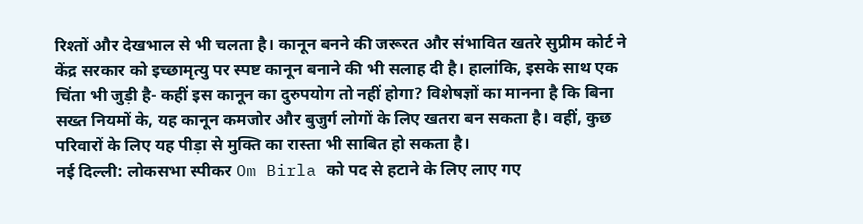रिश्तों और देखभाल से भी चलता है। कानून बनने की जरूरत और संभावित खतरे सुप्रीम कोर्ट ने केंद्र सरकार को इच्छामृत्यु पर स्पष्ट कानून बनाने की भी सलाह दी है। हालांकि, इसके साथ एक चिंता भी जुड़ी है- कहीं इस कानून का दुरुपयोग तो नहीं होगा? विशेषज्ञों का मानना है कि बिना सख्त नियमों के, यह कानून कमजोर और बुजुर्ग लोगों के लिए खतरा बन सकता है। वहीं, कुछ परिवारों के लिए यह पीड़ा से मुक्ति का रास्ता भी साबित हो सकता है।
नई दिल्ली: लोकसभा स्पीकर Om Birla को पद से हटाने के लिए लाए गए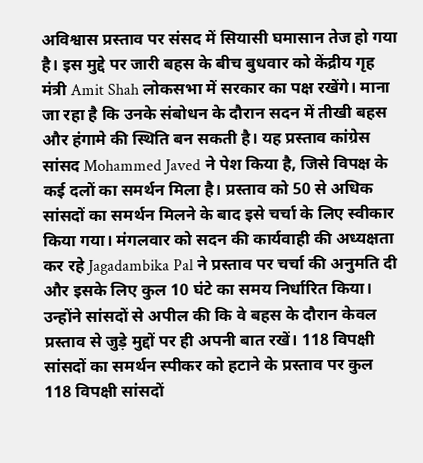अविश्वास प्रस्ताव पर संसद में सियासी घमासान तेज हो गया है। इस मुद्दे पर जारी बहस के बीच बुधवार को केंद्रीय गृह मंत्री Amit Shah लोकसभा में सरकार का पक्ष रखेंगे। माना जा रहा है कि उनके संबोधन के दौरान सदन में तीखी बहस और हंगामे की स्थिति बन सकती है। यह प्रस्ताव कांग्रेस सांसद Mohammed Javed ने पेश किया है, जिसे विपक्ष के कई दलों का समर्थन मिला है। प्रस्ताव को 50 से अधिक सांसदों का समर्थन मिलने के बाद इसे चर्चा के लिए स्वीकार किया गया। मंगलवार को सदन की कार्यवाही की अध्यक्षता कर रहे Jagadambika Pal ने प्रस्ताव पर चर्चा की अनुमति दी और इसके लिए कुल 10 घंटे का समय निर्धारित किया। उन्होंने सांसदों से अपील की कि वे बहस के दौरान केवल प्रस्ताव से जुड़े मुद्दों पर ही अपनी बात रखें। 118 विपक्षी सांसदों का समर्थन स्पीकर को हटाने के प्रस्ताव पर कुल 118 विपक्षी सांसदों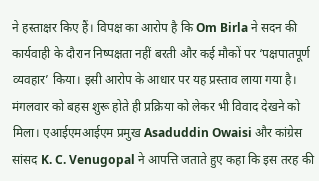ने हस्ताक्षर किए हैं। विपक्ष का आरोप है कि Om Birla ने सदन की कार्यवाही के दौरान निष्पक्षता नहीं बरती और कई मौकों पर ‘पक्षपातपूर्ण व्यवहार’ किया। इसी आरोप के आधार पर यह प्रस्ताव लाया गया है। मंगलवार को बहस शुरू होते ही प्रक्रिया को लेकर भी विवाद देखने को मिला। एआईएमआईएम प्रमुख Asaduddin Owaisi और कांग्रेस सांसद K. C. Venugopal ने आपत्ति जताते हुए कहा कि इस तरह की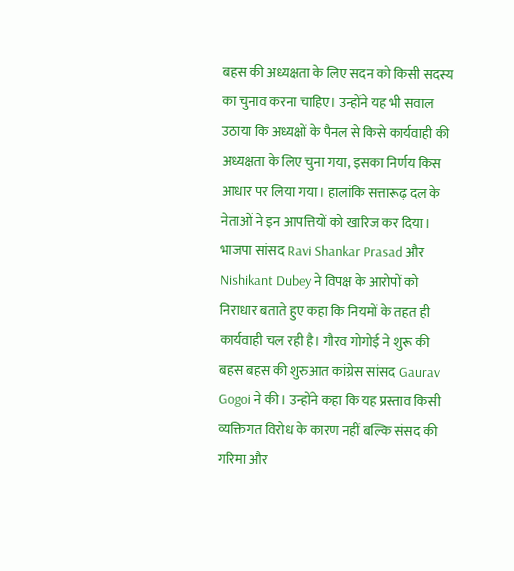बहस की अध्यक्षता के लिए सदन को किसी सदस्य का चुनाव करना चाहिए। उन्होंने यह भी सवाल उठाया कि अध्यक्षों के पैनल से किसे कार्यवाही की अध्यक्षता के लिए चुना गया, इसका निर्णय किस आधार पर लिया गया। हालांकि सत्तारूढ़ दल के नेताओं ने इन आपत्तियों को खारिज कर दिया। भाजपा सांसद Ravi Shankar Prasad और Nishikant Dubey ने विपक्ष के आरोपों को निराधार बताते हुए कहा कि नियमों के तहत ही कार्यवाही चल रही है। गौरव गोगोई ने शुरू की बहस बहस की शुरुआत कांग्रेस सांसद Gaurav Gogoi ने की। उन्होंने कहा कि यह प्रस्ताव किसी व्यक्तिगत विरोध के कारण नहीं बल्कि संसद की गरिमा और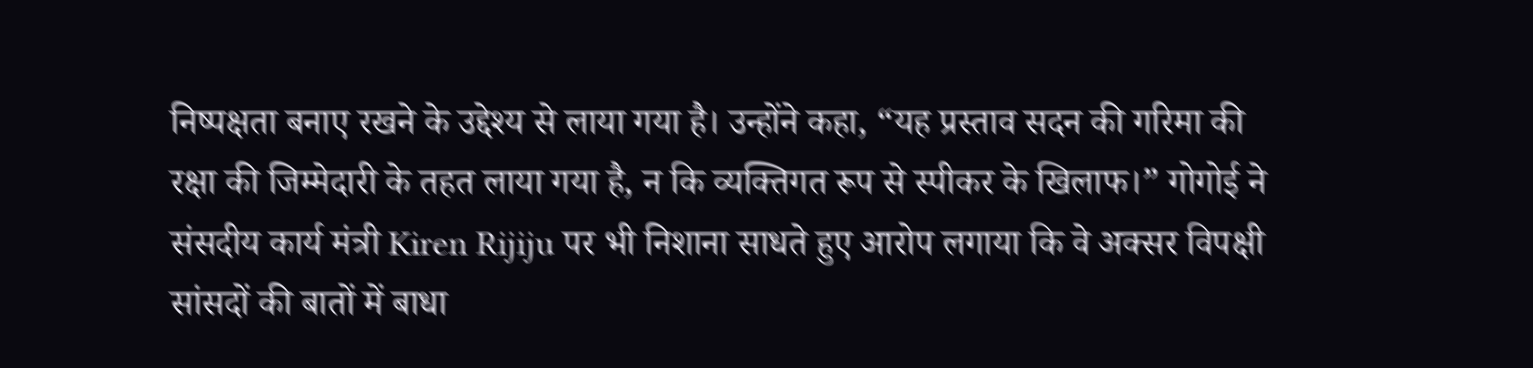निष्पक्षता बनाए रखने के उद्देश्य से लाया गया है। उन्होंने कहा, “यह प्रस्ताव सदन की गरिमा की रक्षा की जिम्मेदारी के तहत लाया गया है, न कि व्यक्तिगत रूप से स्पीकर के खिलाफ।” गोगोई ने संसदीय कार्य मंत्री Kiren Rijiju पर भी निशाना साधते हुए आरोप लगाया कि वे अक्सर विपक्षी सांसदों की बातों में बाधा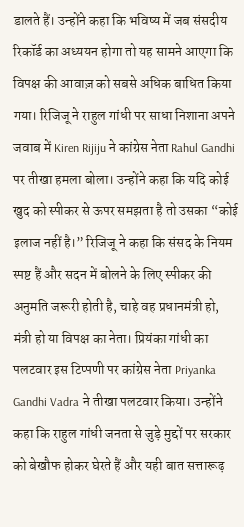डालते हैं। उन्होंने कहा कि भविष्य में जब संसदीय रिकॉर्ड का अध्ययन होगा तो यह सामने आएगा कि विपक्ष की आवाज़ को सबसे अधिक बाधित किया गया। रिजिजू ने राहुल गांधी पर साधा निशाना अपने जवाब में Kiren Rijiju ने कांग्रेस नेता Rahul Gandhi पर तीखा हमला बोला। उन्होंने कहा कि यदि कोई खुद को स्पीकर से ऊपर समझता है तो उसका “कोई इलाज नहीं है।” रिजिजू ने कहा कि संसद के नियम स्पष्ट हैं और सदन में बोलने के लिए स्पीकर की अनुमति जरूरी होती है, चाहे वह प्रधानमंत्री हो, मंत्री हो या विपक्ष का नेता। प्रियंका गांधी का पलटवार इस टिप्पणी पर कांग्रेस नेता Priyanka Gandhi Vadra ने तीखा पलटवार किया। उन्होंने कहा कि राहुल गांधी जनता से जुड़े मुद्दों पर सरकार को बेखौफ होकर घेरते हैं और यही बात सत्तारूढ़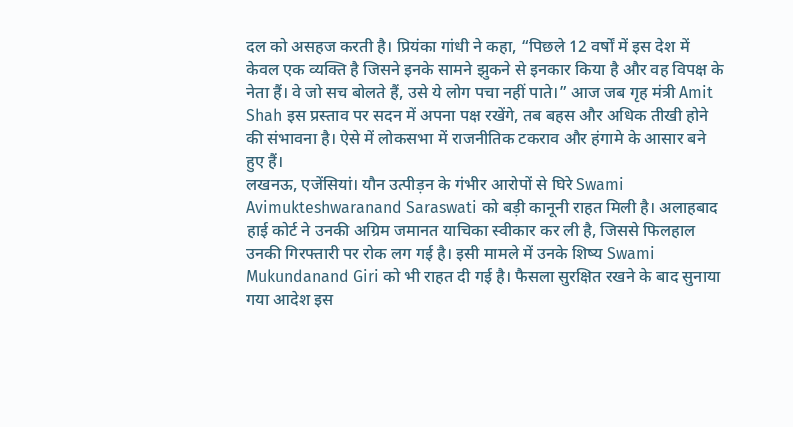दल को असहज करती है। प्रियंका गांधी ने कहा, “पिछले 12 वर्षों में इस देश में केवल एक व्यक्ति है जिसने इनके सामने झुकने से इनकार किया है और वह विपक्ष के नेता हैं। वे जो सच बोलते हैं, उसे ये लोग पचा नहीं पाते।” आज जब गृह मंत्री Amit Shah इस प्रस्ताव पर सदन में अपना पक्ष रखेंगे, तब बहस और अधिक तीखी होने की संभावना है। ऐसे में लोकसभा में राजनीतिक टकराव और हंगामे के आसार बने हुए हैं।
लखनऊ, एजेंसियां। यौन उत्पीड़न के गंभीर आरोपों से घिरे Swami Avimukteshwaranand Saraswati को बड़ी कानूनी राहत मिली है। अलाहबाद हाई कोर्ट ने उनकी अग्रिम जमानत याचिका स्वीकार कर ली है, जिससे फिलहाल उनकी गिरफ्तारी पर रोक लग गई है। इसी मामले में उनके शिष्य Swami Mukundanand Giri को भी राहत दी गई है। फैसला सुरक्षित रखने के बाद सुनाया गया आदेश इस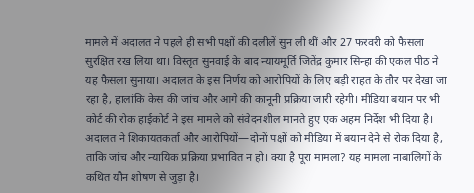मामले में अदालत ने पहले ही सभी पक्षों की दलीलें सुन ली थीं और 27 फरवरी को फैसला सुरक्षित रख लिया था। विस्तृत सुनवाई के बाद न्यायमूर्ति जितेंद्र कुमार सिन्हा की एकल पीठ ने यह फैसला सुनाया। अदालत के इस निर्णय को आरोपियों के लिए बड़ी राहत के तौर पर देखा जा रहा है, हालांकि केस की जांच और आगे की कानूनी प्रक्रिया जारी रहेगी। मीडिया बयान पर भी कोर्ट की रोक हाईकोर्ट ने इस मामले को संवेदनशील मानते हुए एक अहम निर्देश भी दिया है। अदालत ने शिकायतकर्ता और आरोपियों—दोनों पक्षों को मीडिया में बयान देने से रोक दिया है, ताकि जांच और न्यायिक प्रक्रिया प्रभावित न हो। क्या है पूरा मामला? यह मामला नाबालिगों के कथित यौन शोषण से जुड़ा है।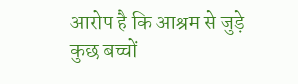आरोप है कि आश्रम से जुड़े कुछ बच्चों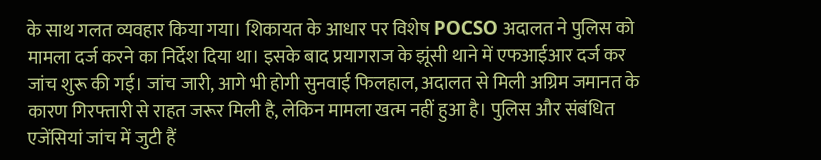के साथ गलत व्यवहार किया गया। शिकायत के आधार पर विशेष POCSO अदालत ने पुलिस को मामला दर्ज करने का निर्देश दिया था। इसके बाद प्रयागराज के झूंसी थाने में एफआईआर दर्ज कर जांच शुरू की गई। जांच जारी, आगे भी होगी सुनवाई फिलहाल, अदालत से मिली अग्रिम जमानत के कारण गिरफ्तारी से राहत जरूर मिली है, लेकिन मामला खत्म नहीं हुआ है। पुलिस और संबंधित एजेंसियां जांच में जुटी हैं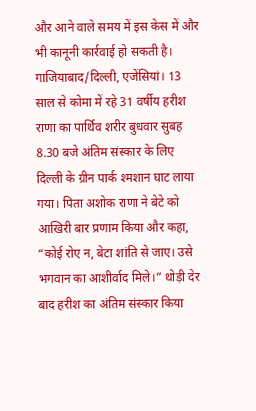और आने वाले समय में इस केस में और भी कानूनी कार्रवाई हो सकती है।
गाजियाबाद/दिल्ली, एजेंसियां। 13 साल से कोमा में रहे 31 वर्षीय हरीश राणा का पार्थिव शरीर बुधवार सुबह 8.30 बजे अंतिम संस्कार के लिए दिल्ली के ग्रीन पार्क श्मशान घाट लाया गया। पिता अशोक राणा ने बेटे को आखिरी बार प्रणाम किया और कहा, “कोई रोए न, बेटा शांति से जाए। उसे भगवान का आशीर्वाद मिले।” थोड़ी देर बाद हरीश का अंतिम संस्कार किया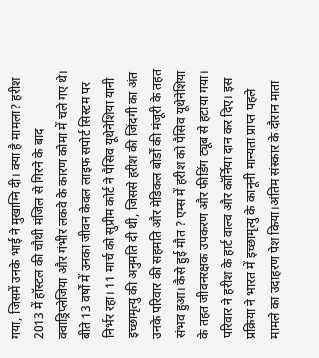गया, जिसमें उनके भाई ने मुखाग्नि दी। क्या है मामला? हरीश 2013 में हॉस्टल की चौथी मंजिल से गिरने के बाद क्वाड्रिप्लेजिया और गंभीर लकवे के कारण कोमा में चले गए थे। बीते 13 वर्षों में उनका जीवन केवल लाइफ सपोर्ट सिस्टम पर निर्भर रहा। 11 मार्च को सुप्रीम कोर्ट ने पैसिव यूथेनेशिया यानी इच्छामृत्यु की अनुमति दी थी, जिससे हरीश की जिंदगी का अंत उनके परिवार की सहमति और मेडिकल बोर्डों की मंजूरी के तहत संभव हुआ। कैसे हुई मौत ? एम्स में हरीश को पैसिव यूथेनेशिया के तहत जीवनरक्षक उपकरण और फीडिंग ट्यूब से हटाया गया। परिवार ने हरीश के हार्ट वाल्व और कॉर्निया दान कर दिए। इस प्रक्रिया ने भारत में इच्छामृत्यु के कानूनी मान्यता प्राप्त पहले मामले का उदाहरण पेश किया।अंतिम संस्कार के दौरान माता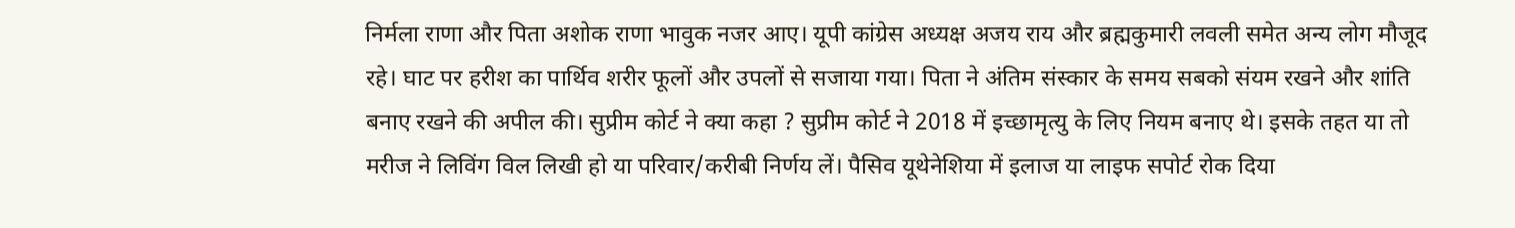निर्मला राणा और पिता अशोक राणा भावुक नजर आए। यूपी कांग्रेस अध्यक्ष अजय राय और ब्रह्मकुमारी लवली समेत अन्य लोग मौजूद रहे। घाट पर हरीश का पार्थिव शरीर फूलों और उपलों से सजाया गया। पिता ने अंतिम संस्कार के समय सबको संयम रखने और शांति बनाए रखने की अपील की। सुप्रीम कोर्ट ने क्या कहा ? सुप्रीम कोर्ट ने 2018 में इच्छामृत्यु के लिए नियम बनाए थे। इसके तहत या तो मरीज ने लिविंग विल लिखी हो या परिवार/करीबी निर्णय लें। पैसिव यूथेनेशिया में इलाज या लाइफ सपोर्ट रोक दिया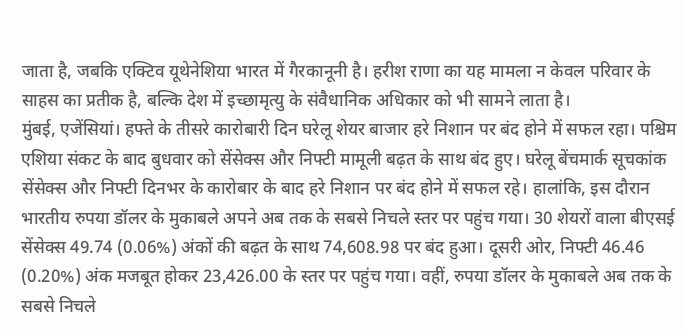जाता है, जबकि एक्टिव यूथेनेशिया भारत में गैरकानूनी है। हरीश राणा का यह मामला न केवल परिवार के साहस का प्रतीक है, बल्कि देश में इच्छामृत्यु के संवैधानिक अधिकार को भी सामने लाता है।
मुंबई, एजेंसियां। हफ्ते के तीसरे कारोबारी दिन घरेलू शेयर बाजार हरे निशान पर बंद होने में सफल रहा। पश्चिम एशिया संकट के बाद बुधवार को सेंसेक्स और निफ्टी मामूली बढ़त के साथ बंद हुए। घरेलू बेंचमार्क सूचकांक सेंसेक्स और निफ्टी दिनभर के कारोबार के बाद हरे निशान पर बंद होने में सफल रहे। हालांकि, इस दौरान भारतीय रुपया डॉलर के मुकाबले अपने अब तक के सबसे निचले स्तर पर पहुंच गया। 30 शेयरों वाला बीएसई सेंसेक्स 49.74 (0.06%) अंकों की बढ़त के साथ 74,608.98 पर बंद हुआ। दूसरी ओर, निफ्टी 46.46 (0.20%) अंक मजबूत होकर 23,426.00 के स्तर पर पहुंच गया। वहीं, रुपया डॉलर के मुकाबले अब तक के सबसे निचले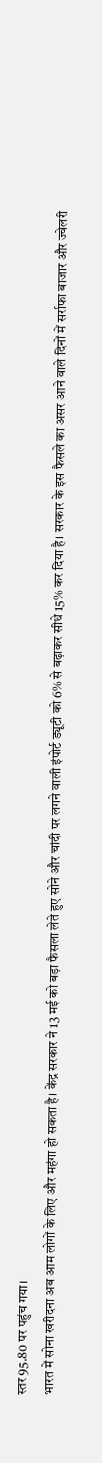स्तर 95.80 पर पहुंच गया।
भारत में सोना खरीदना अब आम लोगों के लिए और महंगा हो सकता है। केंद्र सरकार ने 13 मई को बड़ा फैसला लेते हुए सोने और चांदी पर लगने वाली इंपोर्ट ड्यूटी को 6% से बढ़ाकर सीधे 15% कर दिया है। सरकार के इस फैसले का असर आने वाले दिनों में सर्राफा बाजार और ज्वेलरी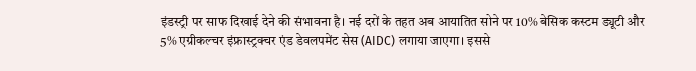इंडस्ट्री पर साफ दिखाई देने की संभावना है। नई दरों के तहत अब आयातित सोने पर 10% बेसिक कस्टम ड्यूटी और 5% एग्रीकल्चर इंफ्रास्ट्रक्चर एंड डेवलपमेंट सेस (AIDC) लगाया जाएगा। इससे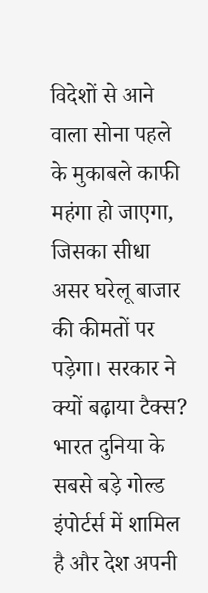विदेशों से आने वाला सोना पहले के मुकाबले काफी महंगा हो जाएगा, जिसका सीधा असर घरेलू बाजार की कीमतों पर पड़ेगा। सरकार ने क्यों बढ़ाया टैक्स? भारत दुनिया के सबसे बड़े गोल्ड इंपोर्टर्स में शामिल है और देश अपनी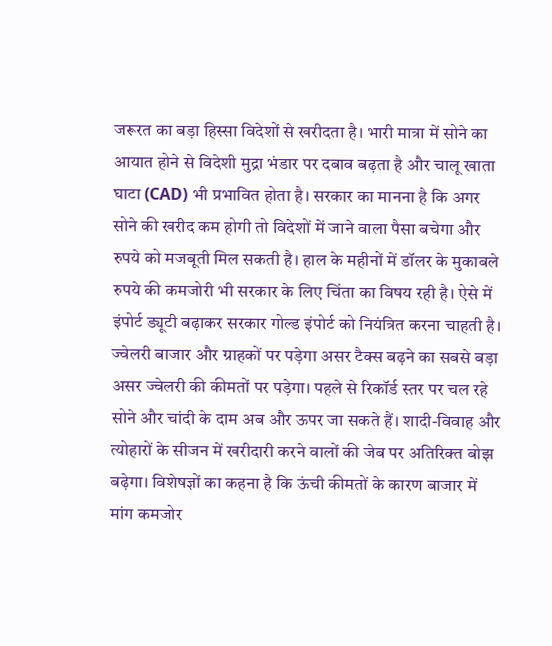जरूरत का बड़ा हिस्सा विदेशों से खरीदता है। भारी मात्रा में सोने का आयात होने से विदेशी मुद्रा भंडार पर दबाव बढ़ता है और चालू खाता घाटा (CAD) भी प्रभावित होता है। सरकार का मानना है कि अगर सोने की खरीद कम होगी तो विदेशों में जाने वाला पैसा बचेगा और रुपये को मजबूती मिल सकती है। हाल के महीनों में डॉलर के मुकाबले रुपये की कमजोरी भी सरकार के लिए चिंता का विषय रही है। ऐसे में इंपोर्ट ड्यूटी बढ़ाकर सरकार गोल्ड इंपोर्ट को नियंत्रित करना चाहती है। ज्वेलरी बाजार और ग्राहकों पर पड़ेगा असर टैक्स बढ़ने का सबसे बड़ा असर ज्वेलरी की कीमतों पर पड़ेगा। पहले से रिकॉर्ड स्तर पर चल रहे सोने और चांदी के दाम अब और ऊपर जा सकते हैं। शादी-विवाह और त्योहारों के सीजन में खरीदारी करने वालों की जेब पर अतिरिक्त बोझ बढ़ेगा। विशेषज्ञों का कहना है कि ऊंची कीमतों के कारण बाजार में मांग कमजोर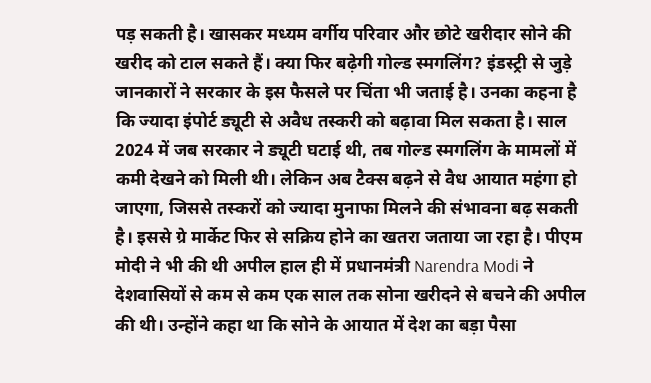पड़ सकती है। खासकर मध्यम वर्गीय परिवार और छोटे खरीदार सोने की खरीद को टाल सकते हैं। क्या फिर बढ़ेगी गोल्ड स्मगलिंग? इंडस्ट्री से जुड़े जानकारों ने सरकार के इस फैसले पर चिंता भी जताई है। उनका कहना है कि ज्यादा इंपोर्ट ड्यूटी से अवैध तस्करी को बढ़ावा मिल सकता है। साल 2024 में जब सरकार ने ड्यूटी घटाई थी, तब गोल्ड स्मगलिंग के मामलों में कमी देखने को मिली थी। लेकिन अब टैक्स बढ़ने से वैध आयात महंगा हो जाएगा, जिससे तस्करों को ज्यादा मुनाफा मिलने की संभावना बढ़ सकती है। इससे ग्रे मार्केट फिर से सक्रिय होने का खतरा जताया जा रहा है। पीएम मोदी ने भी की थी अपील हाल ही में प्रधानमंत्री Narendra Modi ने देशवासियों से कम से कम एक साल तक सोना खरीदने से बचने की अपील की थी। उन्होंने कहा था कि सोने के आयात में देश का बड़ा पैसा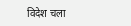विदेश चला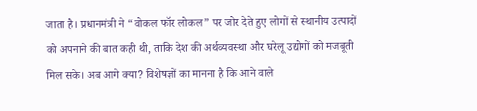जाता है। प्रधानमंत्री ने “वोकल फॉर लोकल” पर जोर देते हुए लोगों से स्थानीय उत्पादों को अपनाने की बात कही थी, ताकि देश की अर्थव्यवस्था और घरेलू उद्योगों को मजबूती मिल सके। अब आगे क्या? विशेषज्ञों का मानना है कि आने वाले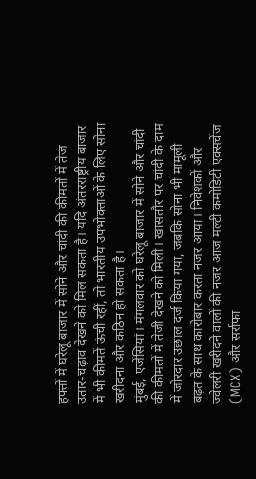हफ्तों में घरेलू बाजार में सोने और चांदी की कीमतों में तेज उतार-चढ़ाव देखने को मिल सकता है। यदि अंतरराष्ट्रीय बाजार में भी कीमतें ऊंची रहीं, तो भारतीय उपभोक्ताओं के लिए सोना खरीदना और कठिन हो सकता है।
मुंबई, एजेंसियां। मंगलवार को घरेलू बाजार में सोने और चांदी की कीमतों में तेजी देखने को मिली। खासतौर पर चांदी के दाम में जोरदार उछाल दर्ज किया गया, जबकि सोना भी मामूली बढ़त के साथ कारोबार करता नजर आया। निवेशकों और ज्वेलरी खरीदने वालों की नजर आज मल्टी कमोडिटी एक्सचेंज (MCX) और सर्राफा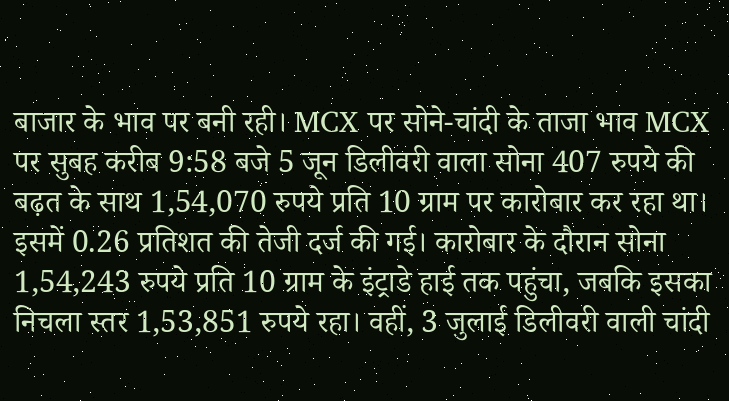बाजार के भाव पर बनी रही। MCX पर सोने-चांदी के ताजा भाव MCX पर सुबह करीब 9:58 बजे 5 जून डिलीवरी वाला सोना 407 रुपये की बढ़त के साथ 1,54,070 रुपये प्रति 10 ग्राम पर कारोबार कर रहा था। इसमें 0.26 प्रतिशत की तेजी दर्ज की गई। कारोबार के दौरान सोना 1,54,243 रुपये प्रति 10 ग्राम के इंट्राडे हाई तक पहुंचा, जबकि इसका निचला स्तर 1,53,851 रुपये रहा। वहीं, 3 जुलाई डिलीवरी वाली चांदी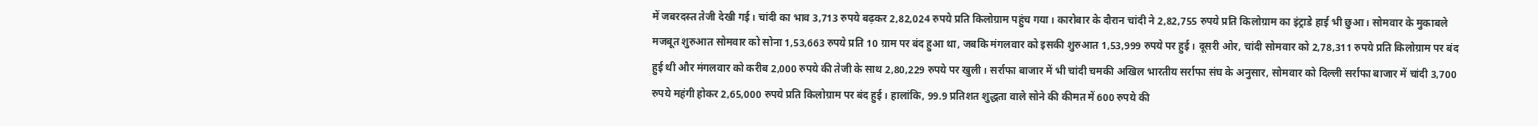में जबरदस्त तेजी देखी गई। चांदी का भाव 3,713 रुपये बढ़कर 2,82,024 रुपये प्रति किलोग्राम पहुंच गया। कारोबार के दौरान चांदी ने 2,82,755 रुपये प्रति किलोग्राम का इंट्राडे हाई भी छुआ। सोमवार के मुकाबले मजबूत शुरुआत सोमवार को सोना 1,53,663 रुपये प्रति 10 ग्राम पर बंद हुआ था, जबकि मंगलवार को इसकी शुरुआत 1,53,999 रुपये पर हुई। दूसरी ओर, चांदी सोमवार को 2,78,311 रुपये प्रति किलोग्राम पर बंद हुई थी और मंगलवार को करीब 2,000 रुपये की तेजी के साथ 2,80,229 रुपये पर खुली। सर्राफा बाजार में भी चांदी चमकी अखिल भारतीय सर्राफा संघ के अनुसार, सोमवार को दिल्ली सर्राफा बाजार में चांदी 3,700 रुपये महंगी होकर 2,65,000 रुपये प्रति किलोग्राम पर बंद हुई। हालांकि, 99.9 प्रतिशत शुद्धता वाले सोने की कीमत में 600 रुपये की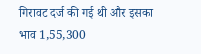गिरावट दर्ज की गई थी और इसका भाव 1,55,300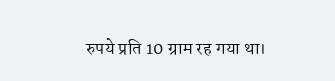रुपये प्रति 10 ग्राम रह गया था।